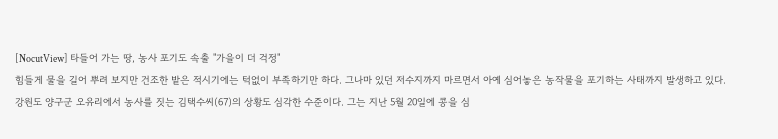[NocutView] 타들어 가는 땅, 농사 포기도 속출 "가을이 더 걱정"
힘들게 물을 길어 뿌려 보지만 건조한 밭은 적시기에는 턱없이 부족하기만 하다. 그나마 있던 저수지까지 마르면서 아예 심어놓은 농작물을 포기하는 사태까지 발생하고 있다.
강원도 양구군 오유리에서 농사를 짓는 김택수씨(67)의 상황도 심각한 수준이다. 그는 지난 5월 20일에 콩을 심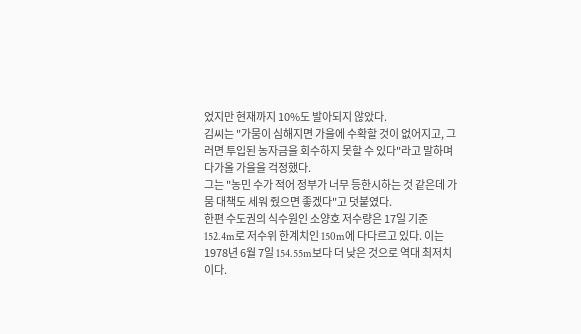었지만 현재까지 10%도 발아되지 않았다.
김씨는 "가뭄이 심해지면 가을에 수확할 것이 없어지고, 그러면 투입된 농자금을 회수하지 못할 수 있다"라고 말하며 다가올 가을을 걱정했다.
그는 "농민 수가 적어 정부가 너무 등한시하는 것 같은데 가뭄 대책도 세워 줬으면 좋겠다"고 덧붙였다.
한편 수도권의 식수원인 소양호 저수량은 17일 기준 152.4m로 저수위 한계치인 150m에 다다르고 있다. 이는 1978년 6월 7일 154.55m보다 더 낮은 것으로 역대 최저치이다.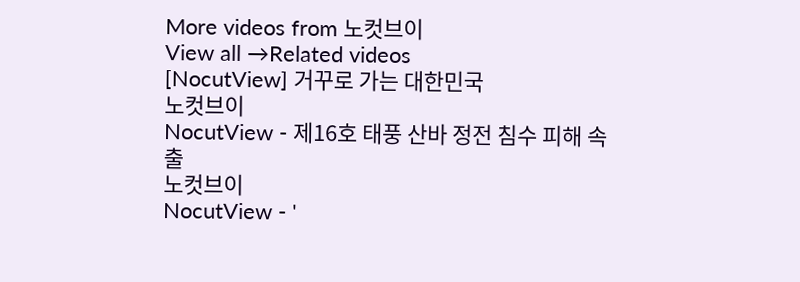More videos from 노컷브이
View all →Related videos
[NocutView] 거꾸로 가는 대한민국
노컷브이
NocutView - 제16호 태풍 산바 정전 침수 피해 속출
노컷브이
NocutView - '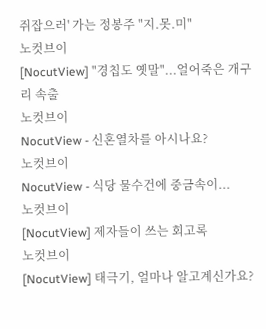쥐잡으러' 가는 정봉주 "지.못.미"
노컷브이
[NocutView] "경칩도 옛말"...얼어죽은 개구리 속출
노컷브이
NocutView - 신혼열차를 아시나요?
노컷브이
NocutView - 식당 물수건에 중금속이...
노컷브이
[NocutView] 제자들이 쓰는 회고록
노컷브이
[NocutView] 태극기, 얼마나 알고계신가요?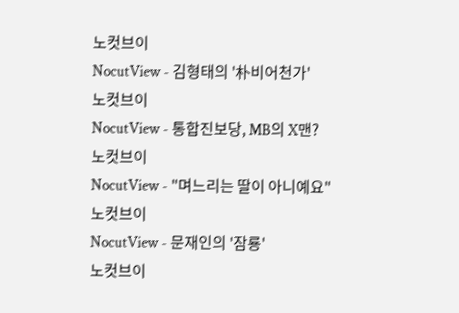노컷브이
NocutView - 김형태의 '朴비어천가'
노컷브이
NocutView - 통합진보당, MB의 X맨?
노컷브이
NocutView - "며느리는 딸이 아니예요"
노컷브이
NocutView - 문재인의 '잠룡'
노컷브이